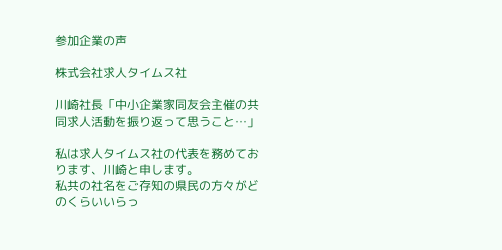参加企業の声

株式会社求人タイムス社

川崎社長「中小企業家同友会主催の共同求人活動を振り返って思うこと…」

私は求人タイムス社の代表を務めております、川崎と申します。
私共の社名をご存知の県民の方々がどのくらいいらっ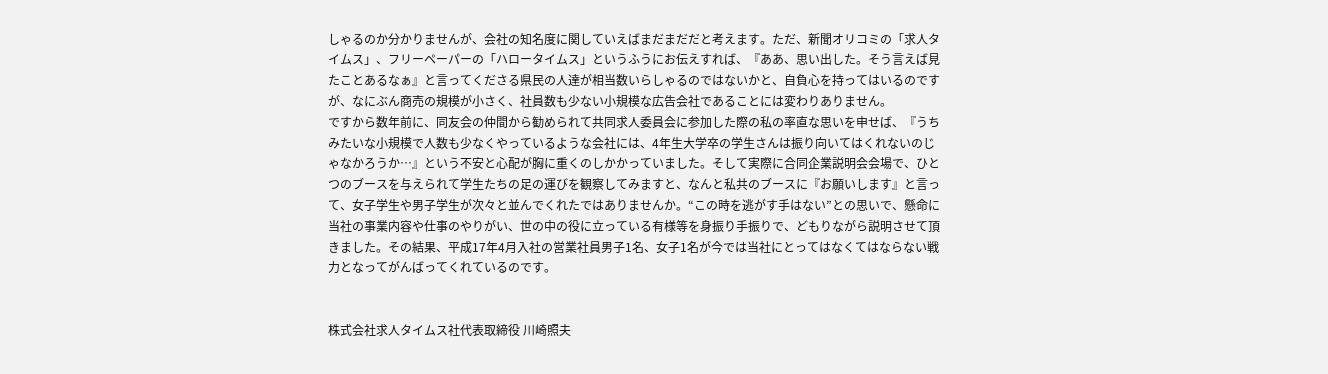しゃるのか分かりませんが、会社の知名度に関していえばまだまだだと考えます。ただ、新聞オリコミの「求人タイムス」、フリーペーパーの「ハロータイムス」というふうにお伝えすれば、『ああ、思い出した。そう言えば見たことあるなぁ』と言ってくださる県民の人達が相当数いらしゃるのではないかと、自負心を持ってはいるのですが、なにぶん商売の規模が小さく、社員数も少ない小規模な広告会社であることには変わりありません。
ですから数年前に、同友会の仲間から勧められて共同求人委員会に参加した際の私の率直な思いを申せば、『うちみたいな小規模で人数も少なくやっているような会社には、4年生大学卒の学生さんは振り向いてはくれないのじゃなかろうか…』という不安と心配が胸に重くのしかかっていました。そして実際に合同企業説明会会場で、ひとつのブースを与えられて学生たちの足の運びを観察してみますと、なんと私共のブースに『お願いします』と言って、女子学生や男子学生が次々と並んでくれたではありませんか。“この時を逃がす手はない”との思いで、懸命に当社の事業内容や仕事のやりがい、世の中の役に立っている有様等を身振り手振りで、どもりながら説明させて頂きました。その結果、平成17年4月入社の営業社員男子1名、女子1名が今では当社にとってはなくてはならない戦力となってがんばってくれているのです。


株式会社求人タイムス社代表取締役 川崎照夫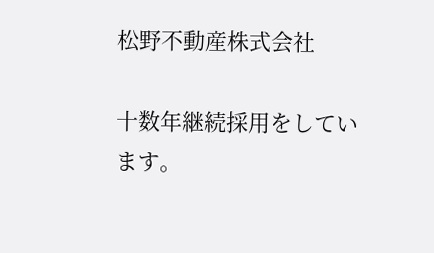松野不動産株式会社

十数年継続採用をしています。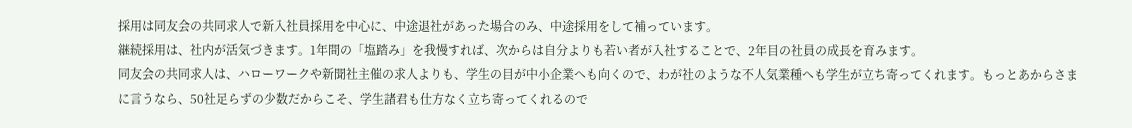採用は同友会の共同求人で新入社員採用を中心に、中途退社があった場合のみ、中途採用をして補っています。
継続採用は、社内が活気づきます。1年間の「塩踏み」を我慢すれば、次からは自分よりも若い者が入社することで、2年目の社員の成長を育みます。
同友会の共同求人は、ハローワークや新聞社主催の求人よりも、学生の目が中小企業へも向くので、わが社のような不人気業種へも学生が立ち寄ってくれます。もっとあからさまに言うなら、50社足らずの少数だからこそ、学生諸君も仕方なく立ち寄ってくれるので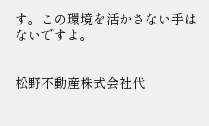す。この環境を活かさない手はないですよ。


松野不動産株式会社代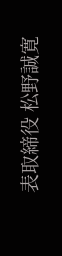表取締役 松野誠寛